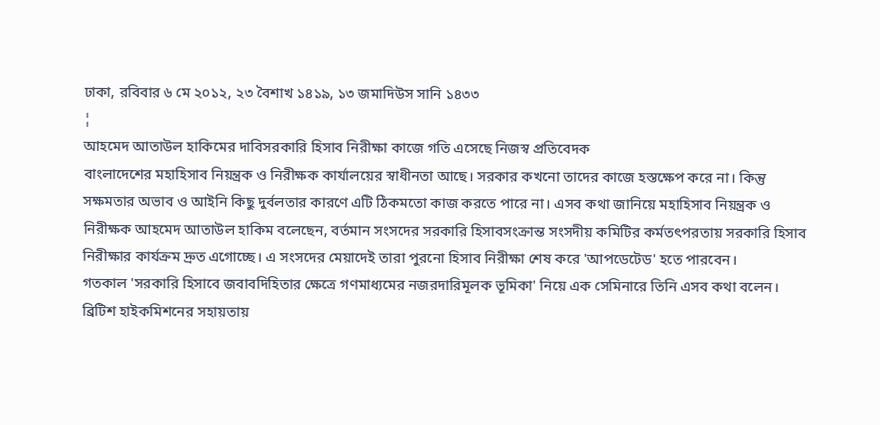ঢাকা, রবিবার ৬ মে ২০১২, ২৩ বৈশাখ ১৪১৯, ১৩ জমাদিউস সানি ১৪৩৩
¦
আহমেদ আতাউল হাকিমের দাবিসরকারি হিসাব নিরীক্ষা কাজে গতি এসেছে নিজস্ব প্রতিবেদক
বাংলাদেশের মহাহিসাব নিয়ন্ত্রক ও নিরীক্ষক কার্যালয়ের স্বাধীনতা আছে। সরকার কখনো তাদের কাজে হস্তক্ষেপ করে না। কিন্তু সক্ষমতার অভাব ও আইনি কিছু দুর্বলতার কারণে এটি ঠিকমতো কাজ করতে পারে না। এসব কথা জানিয়ে মহাহিসাব নিয়ন্ত্রক ও নিরীক্ষক আহমেদ আতাউল হাকিম বলেছেন, বর্তমান সংসদের সরকারি হিসাবসংক্রান্ত সংসদীয় কমিটির কর্মতৎপরতায় সরকারি হিসাব নিরীক্ষার কার্যক্রম দ্রুত এগোচ্ছে। এ সংসদের মেয়াদেই তারা পুরনো হিসাব নিরীক্ষা শেষ করে 'আপডেটেড' হতে পারবেন।
গতকাল 'সরকারি হিসাবে জবাবদিহিতার ক্ষেত্রে গণমাধ্যমের নজরদারিমূলক ভূমিকা' নিয়ে এক সেমিনারে তিনি এসব কথা বলেন। ব্রিটিশ হাইকমিশনের সহায়তায়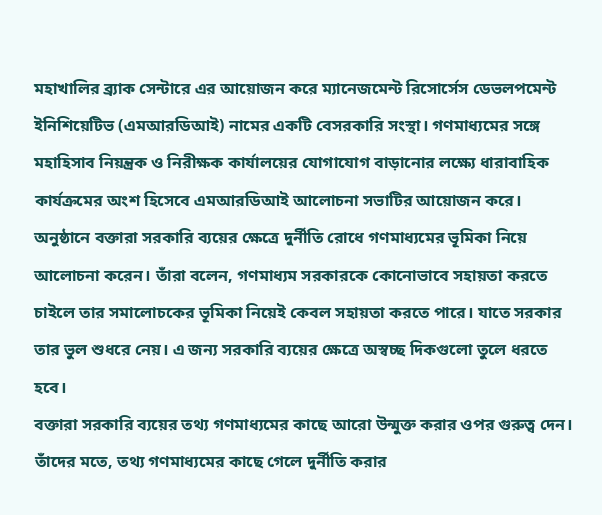মহাখালির ব্র্যাক সেন্টারে এর আয়োজন করে ম্যানেজমেন্ট রিসোর্সেস ডেভলপমেন্ট ইনিশিয়েটিভ (এমআরডিআই) নামের একটি বেসরকারি সংস্থা। গণমাধ্যমের সঙ্গে মহাহিসাব নিয়ন্ত্রক ও নিরীক্ষক কার্যালয়ের যোগাযোগ বাড়ানোর লক্ষ্যে ধারাবাহিক কার্যক্রমের অংশ হিসেবে এমআরডিআই আলোচনা সভাটির আয়োজন করে।
অনুষ্ঠানে বক্তারা সরকারি ব্যয়ের ক্ষেত্রে দুর্নীতি রোধে গণমাধ্যমের ভূমিকা নিয়ে আলোচনা করেন। তাঁরা বলেন, গণমাধ্যম সরকারকে কোনোভাবে সহায়তা করতে চাইলে তার সমালোচকের ভূমিকা নিয়েই কেবল সহায়তা করতে পারে। যাতে সরকার তার ভুল শুধরে নেয়। এ জন্য সরকারি ব্যয়ের ক্ষেত্রে অস্বচ্ছ দিকগুলো তুলে ধরতে হবে।
বক্তারা সরকারি ব্যয়ের তথ্য গণমাধ্যমের কাছে আরো উন্মুক্ত করার ওপর গুরুত্ব দেন। তাঁদের মতে, তথ্য গণমাধ্যমের কাছে গেলে দুর্নীতি করার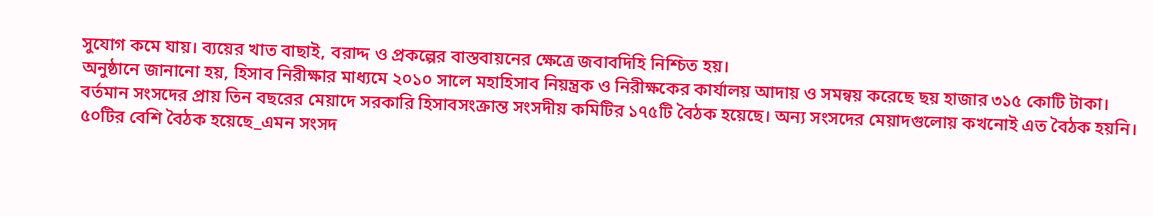সুযোগ কমে যায়। ব্যয়ের খাত বাছাই, বরাদ্দ ও প্রকল্পের বাস্তবায়নের ক্ষেত্রে জবাবদিহি নিশ্চিত হয়।
অনুষ্ঠানে জানানো হয়, হিসাব নিরীক্ষার মাধ্যমে ২০১০ সালে মহাহিসাব নিয়ন্ত্রক ও নিরীক্ষকের কার্যালয় আদায় ও সমন্বয় করেছে ছয় হাজার ৩১৫ কোটি টাকা। বর্তমান সংসদের প্রায় তিন বছরের মেয়াদে সরকারি হিসাবসংক্রান্ত সংসদীয় কমিটির ১৭৫টি বৈঠক হয়েছে। অন্য সংসদের মেয়াদগুলোয় কখনোই এত বৈঠক হয়নি। ৫০টির বেশি বৈঠক হয়েছে_এমন সংসদ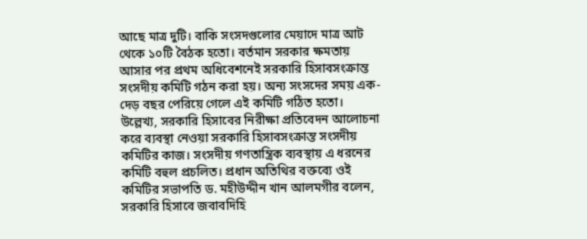আছে মাত্র দুটি। বাকি সংসদগুলোর মেয়াদে মাত্র আট থেকে ১০টি বৈঠক হতো। বর্তমান সরকার ক্ষমতায় আসার পর প্রথম অধিবেশনেই সরকারি হিসাবসংক্রান্ত সংসদীয় কমিটি গঠন করা হয়। অন্য সংসদের সময় এক-দেড় বছর পেরিয়ে গেলে এই কমিটি গঠিত হতো।
উল্লেখ্য, সরকারি হিসাবের নিরীক্ষা প্রতিবেদন আলোচনা করে ব্যবস্থা নেওয়া সরকারি হিসাবসংক্রান্ত সংসদীয় কমিটির কাজ। সংসদীয় গণতান্ত্রিক ব্যবস্থায় এ ধরনের কমিটি বহুল প্রচলিত। প্রধান অতিথির বক্তব্যে ওই কমিটির সভাপতি ড. মহীউদ্দীন খান আলমগীর বলেন, সরকারি হিসাবে জবাবদিহি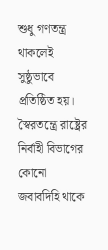শুধু গণতন্ত্র থাকলেই সুষ্ঠুভাবে প্রতিষ্ঠিত হয়। স্বৈরতন্ত্রে রাষ্ট্রের নির্বাহী বিভাগের কোনো জবাবদিহি থাকে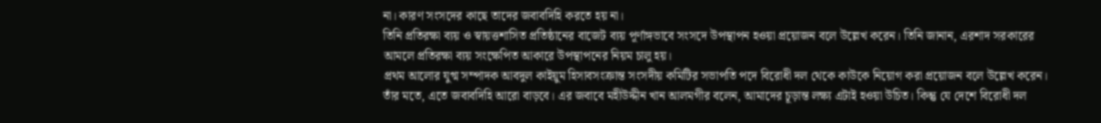না। কারণ সংসদের কাছে তাদের জবাবদিহি করতে হয় না।
তিনি প্রতিরক্ষা ব্যয় ও স্বায়ত্তশাসিত প্রতিষ্ঠানের বাজেট ব্যয় পূর্ণাঙ্গভাবে সংসদে উপস্থাপন হওয়া প্রয়োজন বলে উল্লেখ করেন। তিনি জানান, এরশাদ সরকারের আমলে প্রতিরক্ষা ব্যয় সংক্ষেপিত আকারে উপস্থাপনের নিয়ম চালু হয়।
প্রথম আলোর যুগ্ম সম্পাদক আবদুল কাইয়ুম হিসাবসংক্রান্ত সংসদীয় কমিটির সভাপতি পদে বিরোধী দল থেকে কাউকে নিয়োগ করা প্রয়োজন বলে উল্লেখ করেন। তাঁর মতে, এতে জবাবদিহি আরো বাড়বে। এর জবাবে মহীউদ্দীন খান আলমগীর বলেন, আমাদের চূড়ান্ত লক্ষ্য এটাই হওয়া উচিত। কিন্তু যে দেশে বিরোধী দল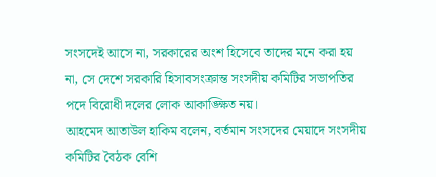সংসদেই আসে না, সরকারের অংশ হিসেবে তাদের মনে করা হয় না, সে দেশে সরকারি হিসাবসংক্রান্ত সংসদীয় কমিটির সভাপতির পদে বিরোধী দলের লোক আকাঙ্ক্ষিত নয়।
আহমেদ আতাউল হাকিম বলেন, বর্তমান সংসদের মেয়াদে সংসদীয় কমিটির বৈঠক বেশি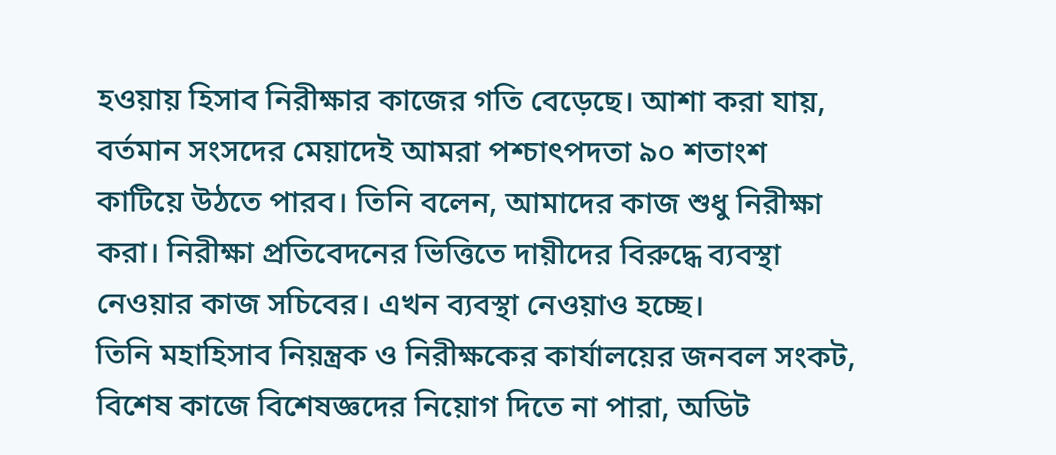হওয়ায় হিসাব নিরীক্ষার কাজের গতি বেড়েছে। আশা করা যায়, বর্তমান সংসদের মেয়াদেই আমরা পশ্চাৎপদতা ৯০ শতাংশ কাটিয়ে উঠতে পারব। তিনি বলেন, আমাদের কাজ শুধু নিরীক্ষা করা। নিরীক্ষা প্রতিবেদনের ভিত্তিতে দায়ীদের বিরুদ্ধে ব্যবস্থা নেওয়ার কাজ সচিবের। এখন ব্যবস্থা নেওয়াও হচ্ছে।
তিনি মহাহিসাব নিয়ন্ত্রক ও নিরীক্ষকের কার্যালয়ের জনবল সংকট, বিশেষ কাজে বিশেষজ্ঞদের নিয়োগ দিতে না পারা, অডিট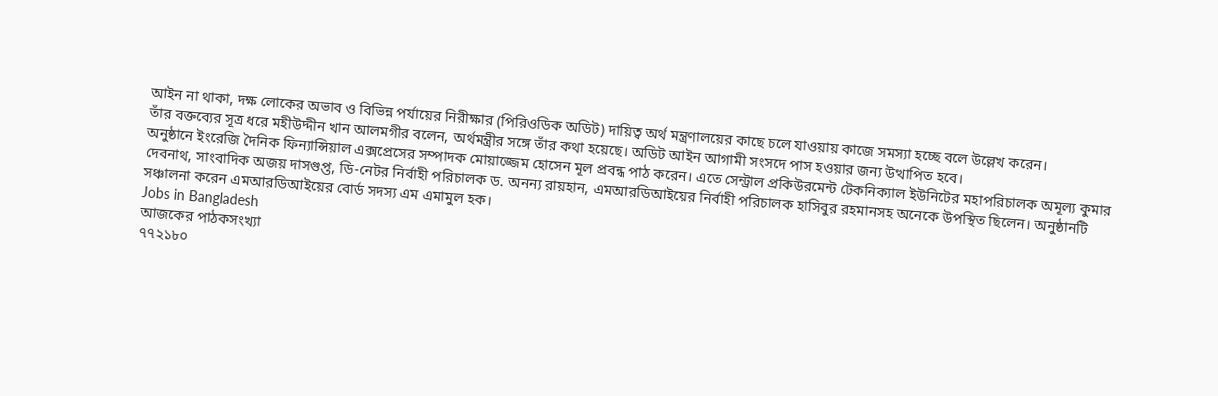আইন না থাকা, দক্ষ লোকের অভাব ও বিভিন্ন পর্যায়ের নিরীক্ষার (পিরিওডিক অডিট) দায়িত্ব অর্থ মন্ত্রণালয়ের কাছে চলে যাওয়ায় কাজে সমস্যা হচ্ছে বলে উল্লেখ করেন।
তাঁর বক্তব্যের সূত্র ধরে মহীউদ্দীন খান আলমগীর বলেন, অর্থমন্ত্রীর সঙ্গে তাঁর কথা হয়েছে। অডিট আইন আগামী সংসদে পাস হওয়ার জন্য উত্থাপিত হবে।
অনুষ্ঠানে ইংরেজি দৈনিক ফিন্যান্সিয়াল এক্সপ্রেসের সম্পাদক মোয়াজ্জেম হোসেন মূল প্রবন্ধ পাঠ করেন। এতে সেন্ট্রাল প্রকিউরমেন্ট টেকনিক্যাল ইউনিটের মহাপরিচালক অমূল্য কুমার দেবনাথ, সাংবাদিক অজয় দাসগুপ্ত, ডি-নেটর নির্বাহী পরিচালক ড. অনন্য রায়হান, এমআরডিআইয়ের নির্বাহী পরিচালক হাসিবুর রহমানসহ অনেকে উপস্থিত ছিলেন। অনুষ্ঠানটি সঞ্চালনা করেন এমআরডিআইয়ের বোর্ড সদস্য এম এমামুল হক।
Jobs in Bangladesh
আজকের পাঠকসংখ্যা
৭৭২১৮০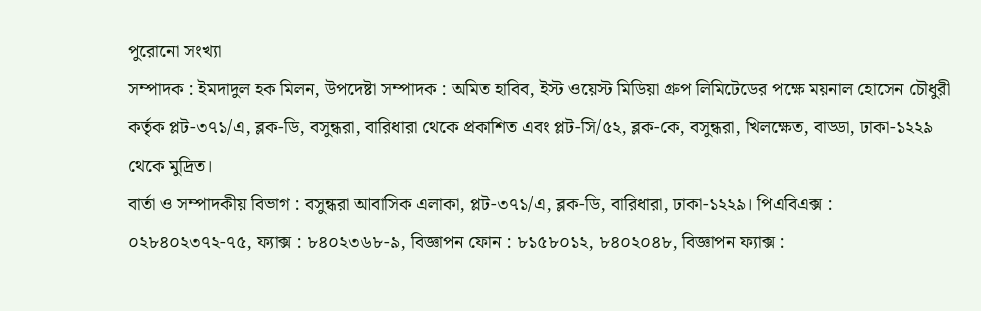পুরোনো সংখ্যা
সম্পাদক : ইমদাদুল হক মিলন, উপদেষ্টা সম্পাদক : অমিত হাবিব, ইস্ট ওয়েস্ট মিডিয়া গ্রুপ লিমিটেডের পক্ষে ময়নাল হোসেন চৌধুরী কর্তৃক প্লট-৩৭১/এ, ব্লক-ডি, বসুন্ধরা, বারিধারা থেকে প্রকাশিত এবং প্লট-সি/৫২, ব্লক-কে, বসুন্ধরা, খিলক্ষেত, বাড্ডা, ঢাকা-১২২৯ থেকে মুদ্রিত।
বার্তা ও সম্পাদকীয় বিভাগ : বসুন্ধরা আবাসিক এলাকা, প্লট-৩৭১/এ, ব্লক-ডি, বারিধারা, ঢাকা-১২২৯। পিএবিএক্স : ০২৮৪০২৩৭২-৭৫, ফ্যাক্স : ৮৪০২৩৬৮-৯, বিজ্ঞাপন ফোন : ৮১৫৮০১২, ৮৪০২০৪৮, বিজ্ঞাপন ফ্যাক্স :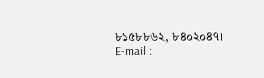৮১৫৮৮৬২, ৮৪০২০৪৭। E-mail :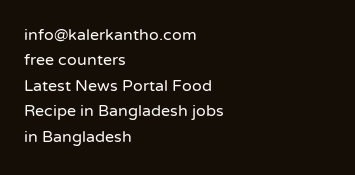info@kalerkantho.com
free counters
Latest News Portal Food Recipe in Bangladesh jobs in Bangladesh